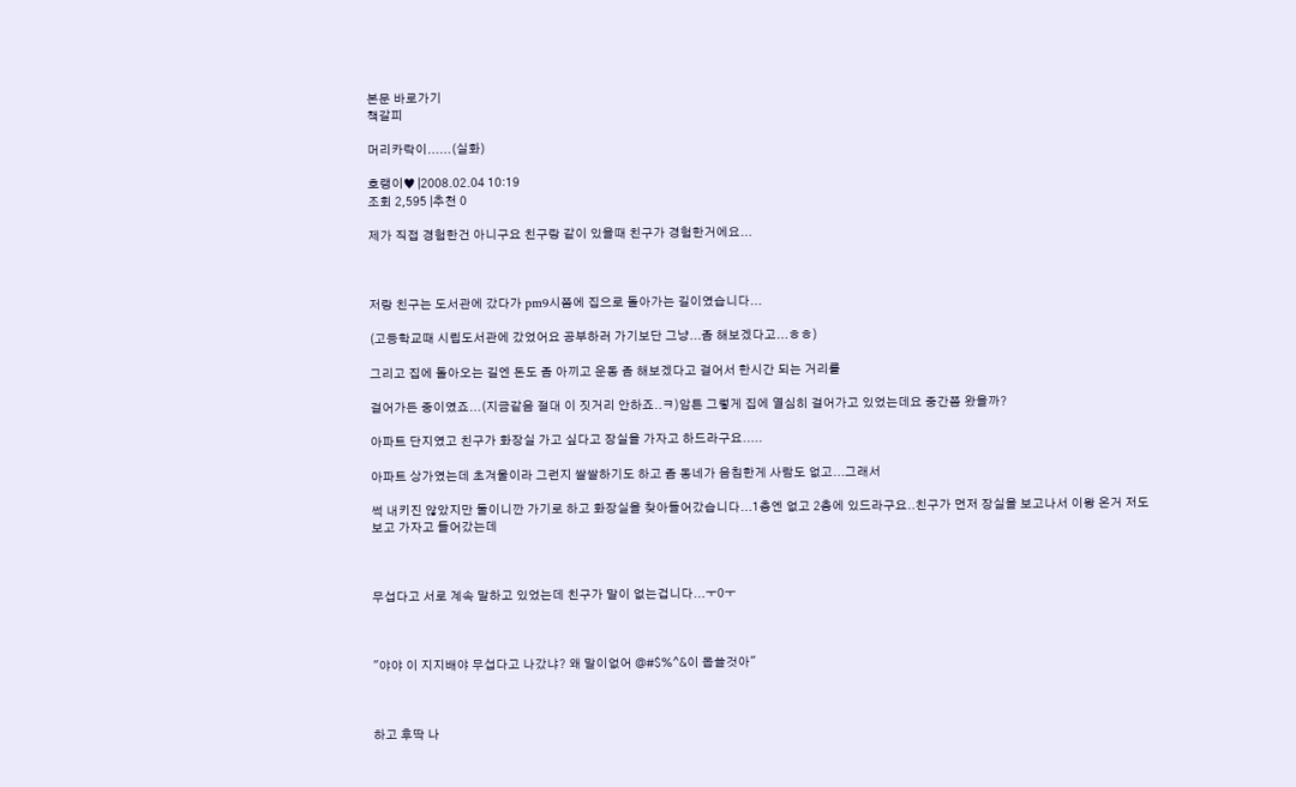본문 바로가기
책갈피

머리카락이......(실화)

호랭이♥ |2008.02.04 10:19
조회 2,595 |추천 0

제가 직접 경험한건 아니구요 친구랑 같이 있을때 친구가 경험한거에요...



저랑 친구는 도서관에 갔다가 pm9시쯤에 집으로 돌아가는 길이였습니다...

(고등학교때 시립도서관에 갔었어요 공부하러 가기보단 그냥...좀 해보겠다고...ㅎㅎ)

그리고 집에 돌아오는 길엔 돈도 좀 아끼고 운동 좀 해보겠다고 걸어서 한시간 되는 거리를

걸어가든 중이였죠...(지금같음 절대 이 짓거리 안하죠..ㅋ)암튼 그렇게 집에 열심히 걸어가고 있었는데요 중간쯤 왔을까?

아파트 단지였고 친구가 화장실 가고 싶다고 장실을 가자고 하드라구요.....

아파트 상가였는데 초겨울이라 그런지 쌀쌀하기도 하고 좀 동네가 음침한게 사람도 없고...그래서

썩 내키진 않았지만 둘이니깐 가기로 하고 화장실을 찾아들어갔습니다...1층엔 없고 2층에 있드라구요..친구가 먼저 장실을 보고나서 이왕 온거 저도 보고 가자고 들어갔는데



무섭다고 서로 계속 말하고 있었는데 친구가 말이 없는겁니다...ㅜ0ㅜ



"야야 이 지지배야 무섭다고 나갔냐? 왜 말이없어 @#$%^&이 몹쓸것아"



하고 후딱 나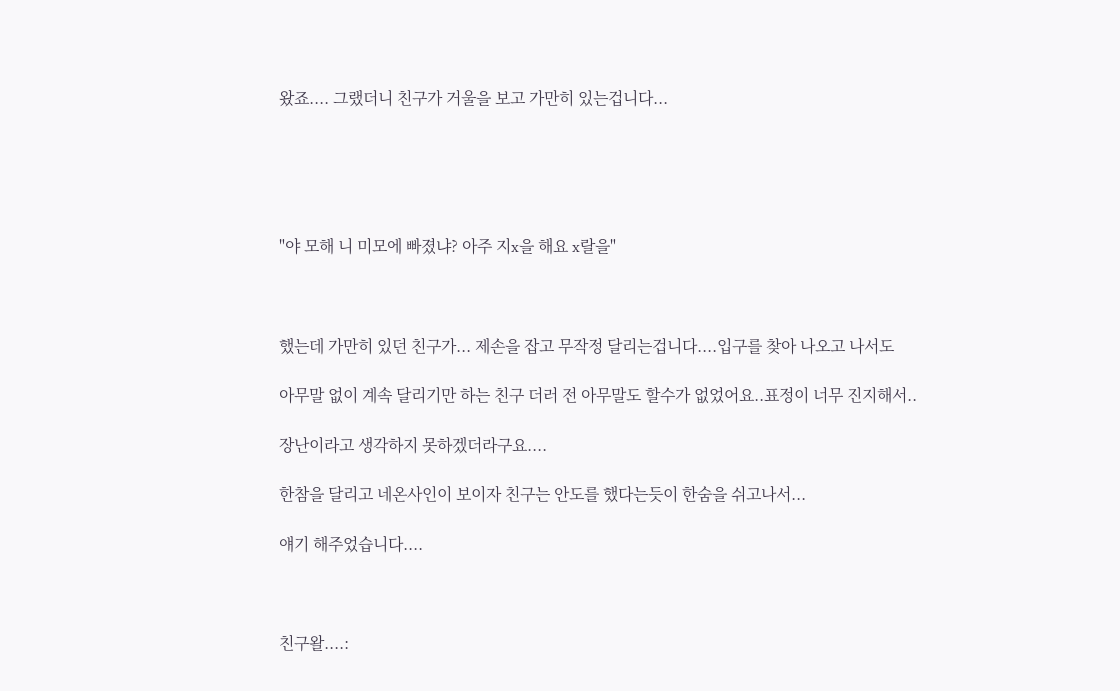왔죠.... 그랬더니 친구가 거울을 보고 가만히 있는겁니다...





"야 모해 니 미모에 빠졌냐? 아주 지x을 해요 x랄을"



했는데 가만히 있던 친구가... 제손을 잡고 무작정 달리는겁니다....입구를 찾아 나오고 나서도

아무말 없이 계속 달리기만 하는 친구 더러 전 아무말도 할수가 없었어요..표정이 너무 진지해서..

장난이라고 생각하지 못하겠더라구요....

한참을 달리고 네온사인이 보이자 친구는 안도를 했다는듯이 한숨을 쉬고나서...

얘기 해주었습니다....



친구왈....: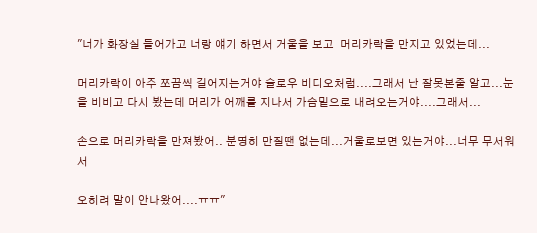"너가 화장실 들어가고 너랑 얘기 하면서 거울을 보고  머리카락을 만지고 있었는데...

머리카락이 아주 쪼끔씩 길어지는거야 슬로우 비디오처럼....그래서 난 잘못본줄 알고...눈을 비비고 다시 봤는데 머리가 어깨를 지나서 가슴밑으로 내려오는거야....그래서...

손으로 머리카락을 만져봤어.. 분명히 만질땐 없는데...거울로보면 있는거야...너무 무서워서

오히려 말이 안나왔어....ㅠㅠ"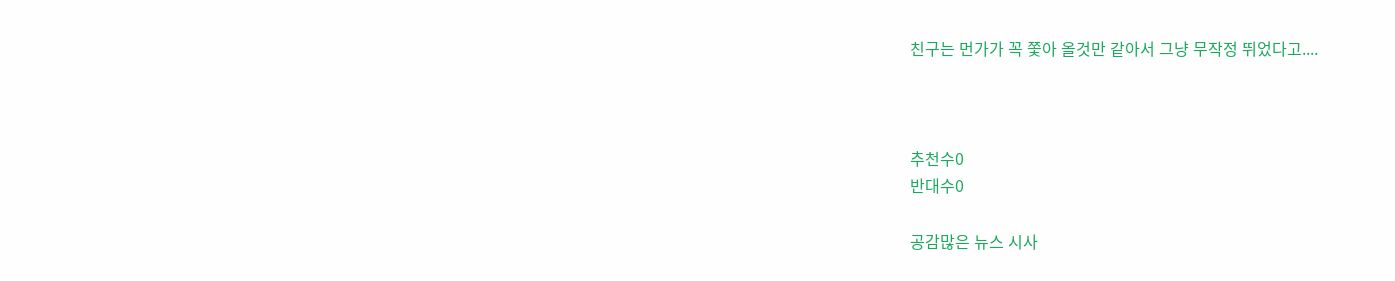친구는 먼가가 꼭 쫓아 올것만 같아서 그냥 무작정 뛰었다고....



추천수0
반대수0

공감많은 뉴스 시사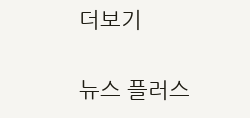더보기

뉴스 플러스